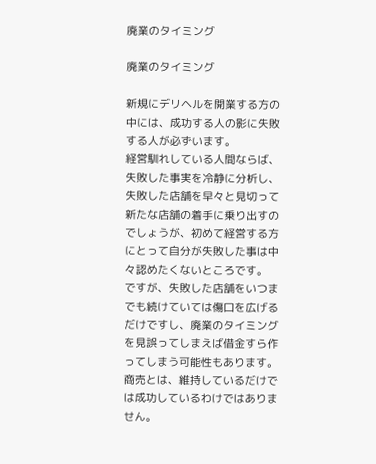廃業のタイミング

廃業のタイミング

新規にデリヘルを開業する方の中には、成功する人の影に失敗する人が必ずいます。
経営馴れしている人間ならば、失敗した事実を冷静に分析し、失敗した店舗を早々と見切って新たな店舗の着手に乗り出すのでしょうが、初めて経営する方にとって自分が失敗した事は中々認めたくないところです。
ですが、失敗した店舗をいつまでも続けていては傷口を広げるだけですし、廃業のタイミングを見誤ってしまえば借金すら作ってしまう可能性もあります。
商売とは、維持しているだけでは成功しているわけではありません。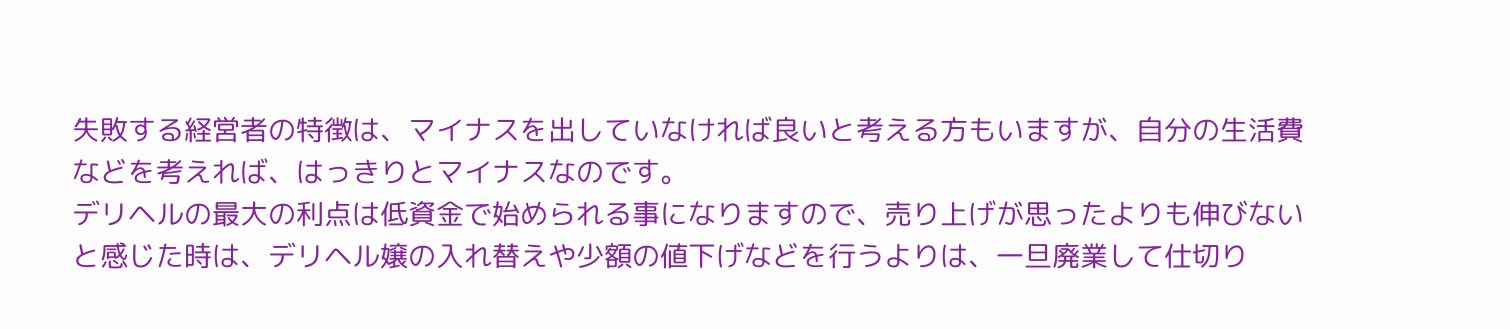失敗する経営者の特徴は、マイナスを出していなければ良いと考える方もいますが、自分の生活費などを考えれば、はっきりとマイナスなのです。
デリヘルの最大の利点は低資金で始められる事になりますので、売り上げが思ったよりも伸びないと感じた時は、デリヘル嬢の入れ替えや少額の値下げなどを行うよりは、一旦廃業して仕切り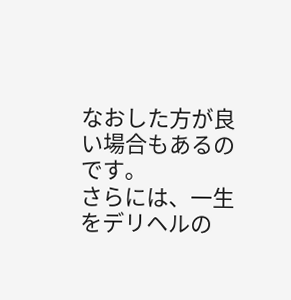なおした方が良い場合もあるのです。
さらには、一生をデリヘルの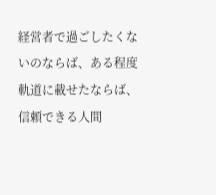経営者で過ごしたくないのならば、ある程度軌道に載せたならば、信頼できる人間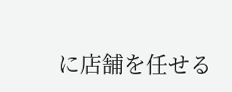に店舗を任せる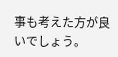事も考えた方が良いでしょう。